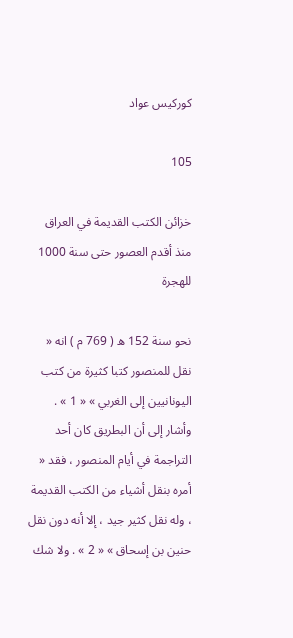كوركيس عواد

105

خزائن الكتب القديمة في العراق منذ أقدم العصور حتى سنة 1000 للهجرة

نحو سنة 152 ه ( 769 م ) انه « نقل للمنصور كتبا كثيرة من كتب اليونانيين إلى الغربي » « 1 » . وأشار إلى أن البطريق كان أحد التراجمة في أيام المنصور ، فقد « أمره بنقل أشياء من الكتب القديمة ، وله نقل كثير جيد ، إلا أنه دون نقل حنين بن إسحاق » « 2 » . ولا شك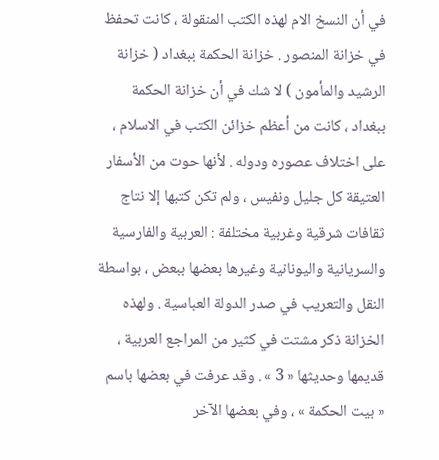في أن النسخ الام لهذه الكتب المنقولة ، كانت تحفظ في خزانة المنصور . خزانة الحكمة ببغداد ( خزانة الرشيد والمأمون ) لا شك في أن خزانة الحكمة ببغداد ، كانت من أعظم خزائن الكتب في الاسلام ، على اختلاف عصوره ودوله . لأنها حوت من الأسفار العتيقة كل جليل ونفيس ، ولم تكن كتبها إلا نتاج ثقافات شرقية وغربية مختلفة : العربية والفارسية والسريانية واليونانية وغيرها بعضها ببعض ، بواسطة النقل والتعريب في صدر الدولة العباسية . ولهذه الخزانة ذكر مشتت في كثير من المراجع العربية ، قديمها وحديثها « 3 » . وقد عرفت في بعضها باسم « بيت الحكمة » ، وفي بعضها الآخر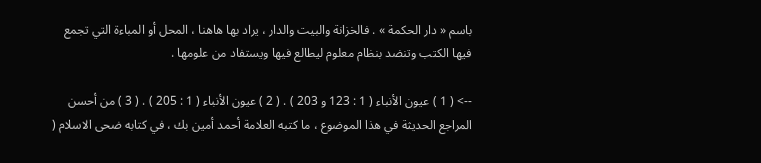باسم « دار الحكمة » . فالخزانة والبيت والدار ، يراد بها هاهنا ، المحل أو المباءة التي تجمع فيها الكتب وتنضد بنظام معلوم ليطالع فيها ويستفاد من علومها .

--> ( 1 ) عيون الأنباء ( 1 : 123 و 203 ) . ( 2 ) عيون الأنباء ( 1 : 205 ) . ( 3 ) من أحسن المراجع الحديثة في هذا الموضوع ، ما كتبه العلامة أحمد أمين بك ، في كتابه ضحى الاسلام (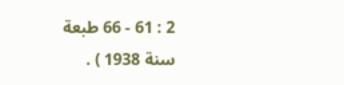2 : 61 - 66 طبعة سنة 1938 ) .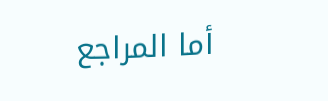أما المراجع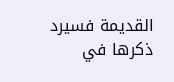القديمة فسيرد ذكرها في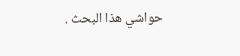حواشي هذا البحث .